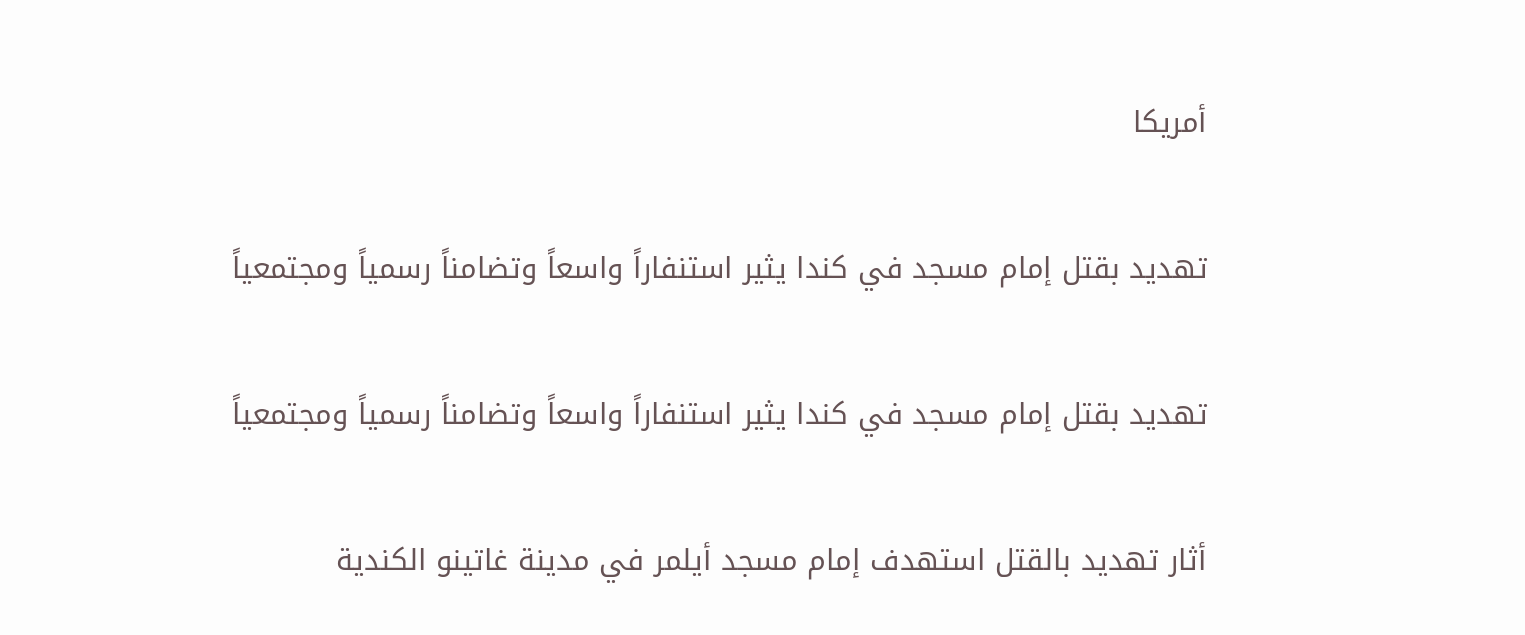أمريكا

تهديد بقتل إمام مسجد في كندا يثير استنفاراً واسعاً وتضامناً رسمياً ومجتمعياً

تهديد بقتل إمام مسجد في كندا يثير استنفاراً واسعاً وتضامناً رسمياً ومجتمعياً

أثار تهديد بالقتل استهدف إمام مسجد أيلمر في مدينة غاتينو الكندية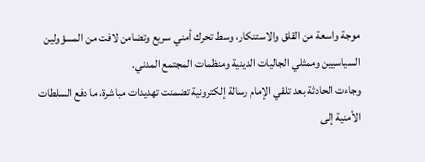موجة واسعة من القلق والاستنكار، وسط تحرك أمني سريع وتضامن لافت من المسؤولين السياسيين وممثلي الجاليات الدينية ومنظمات المجتمع المدني.
وجاءت الحادثة بعد تلقي الإمام رسالة إلكترونية تضمنت تهديدات مباشرة، ما دفع السلطات الأمنية إلى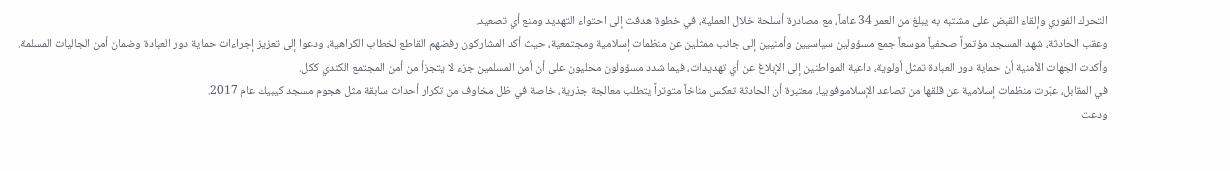التحرك الفوري وإلقاء القبض على مشتبه به يبلغ من العمر 34 عاماً، مع مصادرة أسلحة خلال العملية، في خطوة هدفت إلى احتواء التهديد ومنع أي تصعيد.
وعقب الحادثة، شهد المسجد مؤتمراً صحفياً موسعاً جمع مسؤولين سياسيين وأمنيين إلى جانب ممثلين عن منظمات إسلامية ومجتمعية، حيث أكد المشاركون رفضهم القاطع لخطاب الكراهية، ودعوا إلى تعزيز إجراءات حماية دور العبادة وضمان أمن الجاليات المسلمة.
وأكدت الجهات الأمنية أن حماية دور العبادة تمثل أولوية، داعية المواطنين إلى الإبلاغ عن أي تهديدات، فيما شدد مسؤولون محليون على أن أمن المسلمين جزء لا يتجزأ من أمن المجتمع الكندي ككل.
في المقابل، عبّرت منظمات إسلامية عن قلقها من تصاعد الإسلاموفوبيا، معتبرة أن الحادثة تعكس مناخاً متوتراً يتطلب معالجة جذرية، خاصة في ظل مخاوف من تكرار أحداث سابقة مثل هجوم مسجد كيبيك عام 2017.
ودعت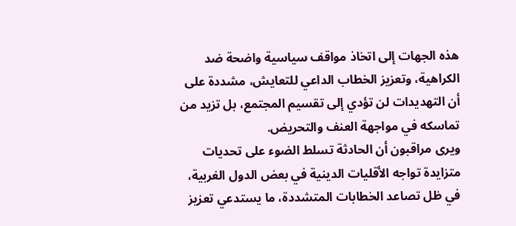هذه الجهات إلى اتخاذ مواقف سياسية واضحة ضد الكراهية، وتعزيز الخطاب الداعي للتعايش، مشددة على أن التهديدات لن تؤدي إلى تقسيم المجتمع، بل تزيد من تماسكه في مواجهة العنف والتحريض.
ويرى مراقبون أن الحادثة تسلط الضوء على تحديات متزايدة تواجه الأقليات الدينية في بعض الدول الغربية، في ظل تصاعد الخطابات المتشددة، ما يستدعي تعزيز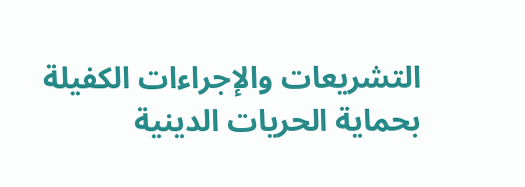التشريعات والإجراءات الكفيلة بحماية الحريات الدينية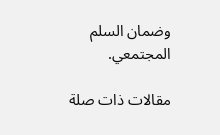وضمان السلم المجتمعي.

مقالات ذات صلة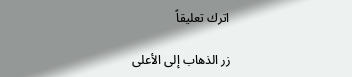اترك تعليقاً

زر الذهاب إلى الأعلى